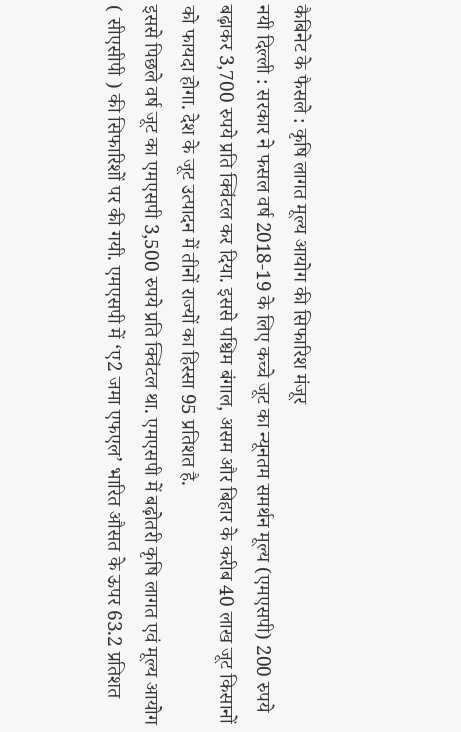कैबिनेट के फैसले : कृषि लागत मूल्य आयोग की सिफारिश मंजूर
नयी दिल्ली : सरकार ने फसल वर्ष 2018-19 के लिए कच्चे जूट का न्यूनतम समर्थन मूल्य (एमएसपी) 200 रुपये बढ़ाकर 3,700 रुपये प्रति क्विंटल कर दिया. इससे पश्चिम बंगाल, असम और बिहार के करीब 40 लाख जूट किसानों को फायदा होगा. देश के जूट उत्पादन में तीनों राज्यों का हिस्सा 95 प्रतिशत है.
इससे पिछले वर्ष जूट का एमएसपी 3,500 रुपये प्रति क्विंटल था. एमएसपी में बढ़ोतरी कृषि लागत एवं मूल्य आयोग ( सीएसीपी ) की सिफारिशों पर की गयी. एमएसपी में ‘ए2 जमा एफएल’ भारित औसत के ऊपर 63.2 प्रतिशत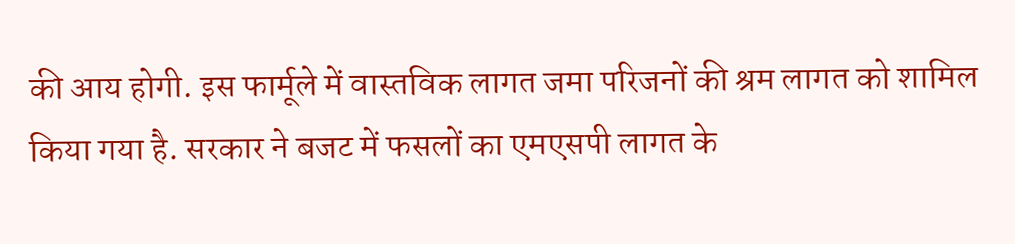की आय होगी. इस फार्मूले में वास्तविक लागत जमा परिजनों की श्रम लागत को शामिल किया गया है. सरकार ने बजट में फसलों का एमएसपी लागत के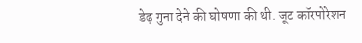डेढ़ गुना देने की घोषणा की थी. जूट कॉरपोरेशन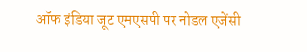ऑफ इंडिया जूट एमएसपी पर नोडल एजेंसी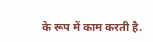के रूप में काम करती है.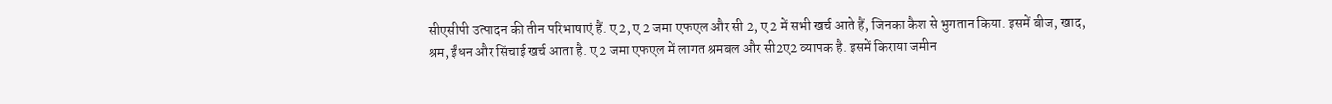सीएसीपी उत्पादन की तीन परिभाषाएं हैं. ए 2, ए 2 जमा एफएल और सी 2, ए 2 में सभी खर्च आते हैं, जिनका कैश से भुगतान किया. इसमें बीज, खाद, श्रम, ईंधन और सिंचाई खर्च आता है. ए 2 जमा एफएल में लागत श्रमबल और सी2ए2 व्यापक है. इसमें किराया जमीन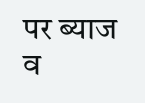पर ब्याज व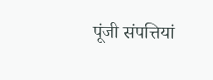पूंजी संपत्तियां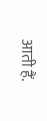आती हैं.